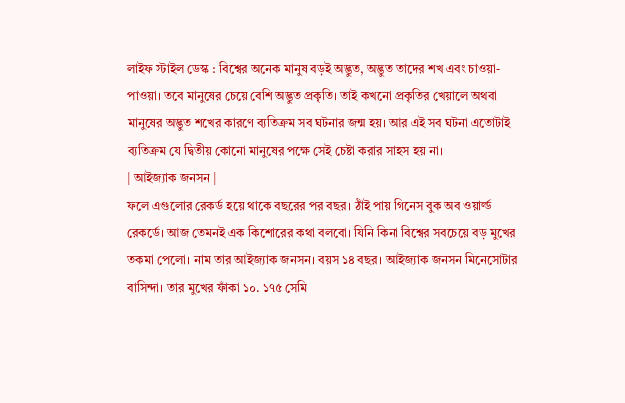লাইফ স্টাইল ডেস্ক : বিশ্বের অনেক মানুষ বড়ই অদ্ভুত, অদ্ভুত তাদের শখ এবং চাওয়া-পাওয়া। তবে মানুষের চেয়ে বেশি অদ্ভুত প্রকৃতি। তাই কখনো প্রকৃতির খেয়ালে অথবা মানুষের অদ্ভুত শখের কারণে ব্যতিক্রম সব ঘটনার জন্ম হয়। আর এই সব ঘটনা এতোটাই ব্যতিক্রম যে দ্বিতীয় কোনো মানুষের পক্ষে সেই চেষ্টা করার সাহস হয় না।
| আইজ্যাক জনসন |
ফলে এগুলোর রেকর্ড হয়ে থাকে বছরের পর বছর। ঠাঁই পায় গিনেস বুক অব ওয়ার্ল্ড রেকর্ডে। আজ তেমনই এক কিশোরের কথা বলবো। যিনি কিনা বিশ্বের সবচেয়ে বড় মুখের তকমা পেলো। নাম তার আইজ্যাক জনসন। বয়স ১৪ বছর। আইজ্যাক জনসন মিনেসোটার বাসিন্দা। তার মুখের ফাঁকা ১০. ১৭৫ সেমি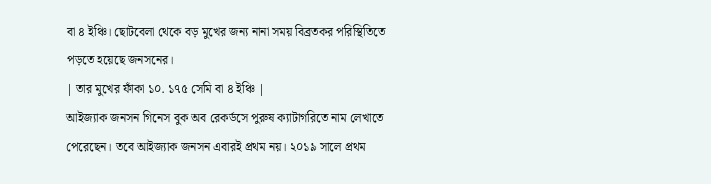বা ৪ ইঞ্চি। ছোটবেলা থেকে বড় মুখের জন্য নানা সময় বিব্রতকর পরিস্থিতিতে পড়তে হয়েছে জনসনের।
| তার মুখের ফাঁকা ১০. ১৭৫ সেমি বা ৪ ইঞ্চি |
আইজ্যাক জনসন গিনেস বুক অব রেকর্ডসে পুরুষ ক্যাটাগরিতে নাম লেখাতে পেরেছেন। তবে আইজ্যাক জনসন এবারই প্রথম নয়। ২০১৯ সালে প্রথম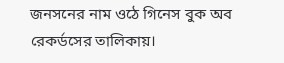জনসনের নাম ওঠে গিনেস বুক অব রেকর্ডসের তালিকায়।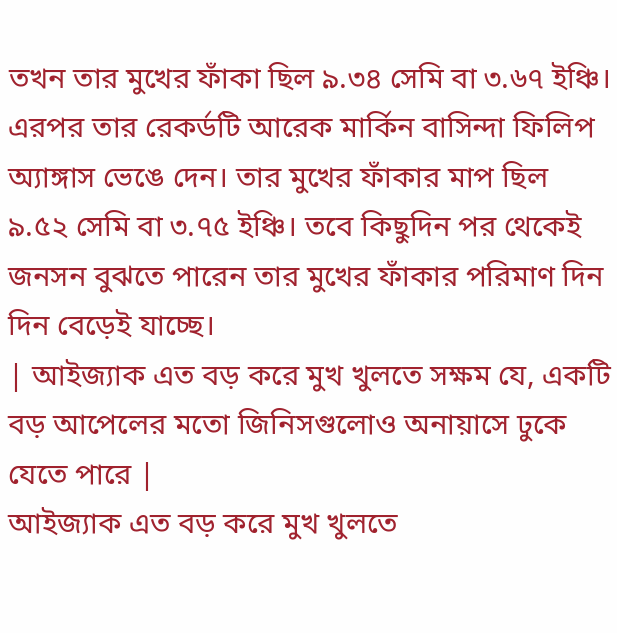তখন তার মুখের ফাঁকা ছিল ৯.৩৪ সেমি বা ৩.৬৭ ইঞ্চি। এরপর তার রেকর্ডটি আরেক মার্কিন বাসিন্দা ফিলিপ অ্যাঙ্গাস ভেঙে দেন। তার মুখের ফাঁকার মাপ ছিল ৯.৫২ সেমি বা ৩.৭৫ ইঞ্চি। তবে কিছুদিন পর থেকেই জনসন বুঝতে পারেন তার মুখের ফাঁকার পরিমাণ দিন দিন বেড়েই যাচ্ছে।
| আইজ্যাক এত বড় করে মুখ খুলতে সক্ষম যে, একটি বড় আপেলের মতো জিনিসগুলোও অনায়াসে ঢুকে যেতে পারে |
আইজ্যাক এত বড় করে মুখ খুলতে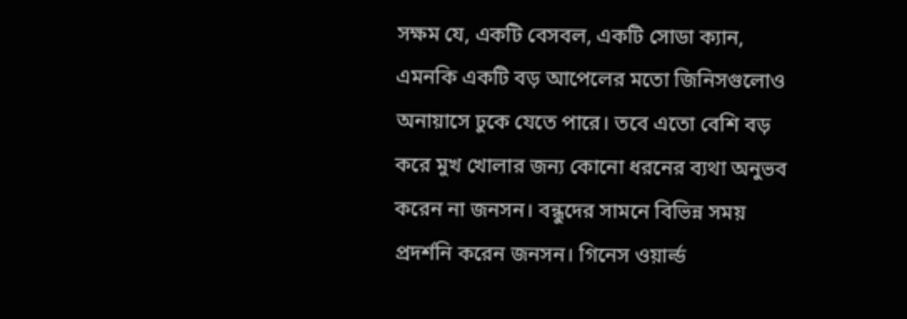সক্ষম যে, একটি বেসবল, একটি সোডা ক্যান, এমনকি একটি বড় আপেলের মতো জিনিসগুলোও অনায়াসে ঢুকে যেতে পারে। তবে এতো বেশি বড় করে মুখ খোলার জন্য কোনো ধরনের ব্যথা অনুভব করেন না জনসন। বন্ধুদের সামনে বিভিন্ন সময় প্রদর্শনি করেন জনসন। গিনেস ওয়ার্ল্ড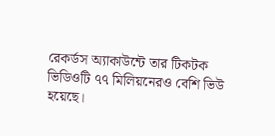রেকর্ডস অ্যাকাউন্টে তার টিকটক ভিডিওটি ৭৭ মিলিয়নেরও বেশি ভিউ হয়েছে।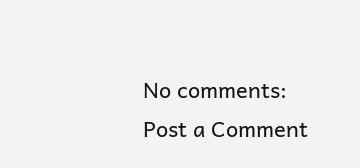No comments:
Post a Comment